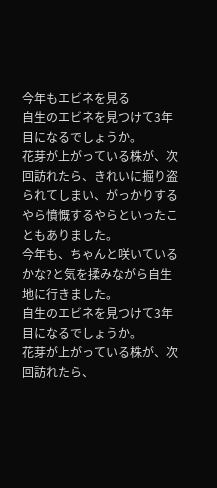今年もエビネを見る
自生のエビネを見つけて3年目になるでしょうか。
花芽が上がっている株が、次回訪れたら、きれいに掘り盗られてしまい、がっかりするやら憤慨するやらといったこともありました。
今年も、ちゃんと咲いているかな?と気を揉みながら自生地に行きました。
自生のエビネを見つけて3年目になるでしょうか。
花芽が上がっている株が、次回訪れたら、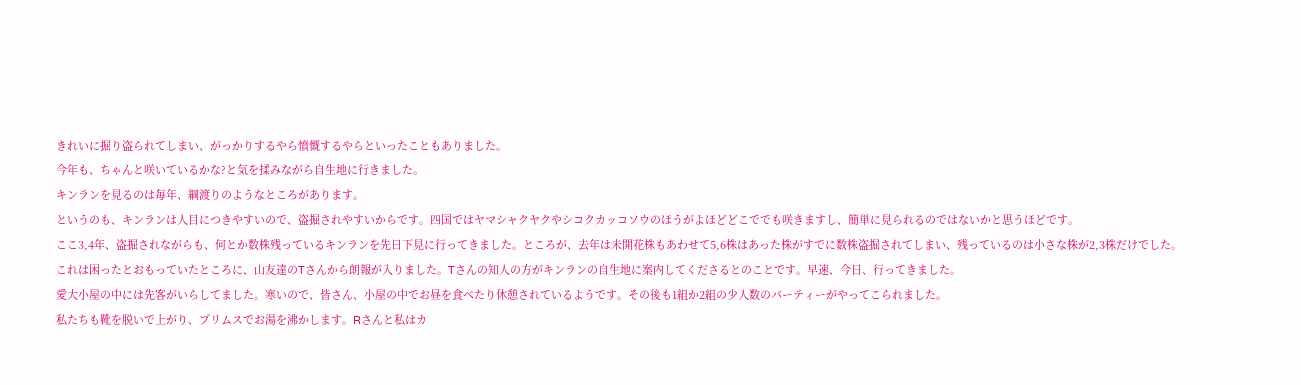きれいに掘り盗られてしまい、がっかりするやら憤慨するやらといったこともありました。
今年も、ちゃんと咲いているかな?と気を揉みながら自生地に行きました。
キンランを見るのは毎年、綱渡りのようなところがあります。
というのも、キンランは人目につきやすいので、盗掘されやすいからです。四国ではヤマシャクヤクやシコクカッコソウのほうがよほどどこででも咲きますし、簡単に見られるのではないかと思うほどです。
ここ3,4年、盗掘されながらも、何とか数株残っているキンランを先日下見に行ってきました。ところが、去年は未開花株もあわせて5,6株はあった株がすでに数株盗掘されてしまい、残っているのは小さな株が2,3株だけでした。
これは困ったとおもっていたところに、山友達のTさんから朗報が入りました。Tさんの知人の方がキンランの自生地に案内してくださるとのことです。早速、今日、行ってきました。
愛大小屋の中には先客がいらしてました。寒いので、皆さん、小屋の中でお昼を食べたり休憩されているようです。その後も1組か2組の少人数のパーティーがやってこられました。
私たちも靴を脱いで上がり、プリムスでお湯を沸かします。Rさんと私はカ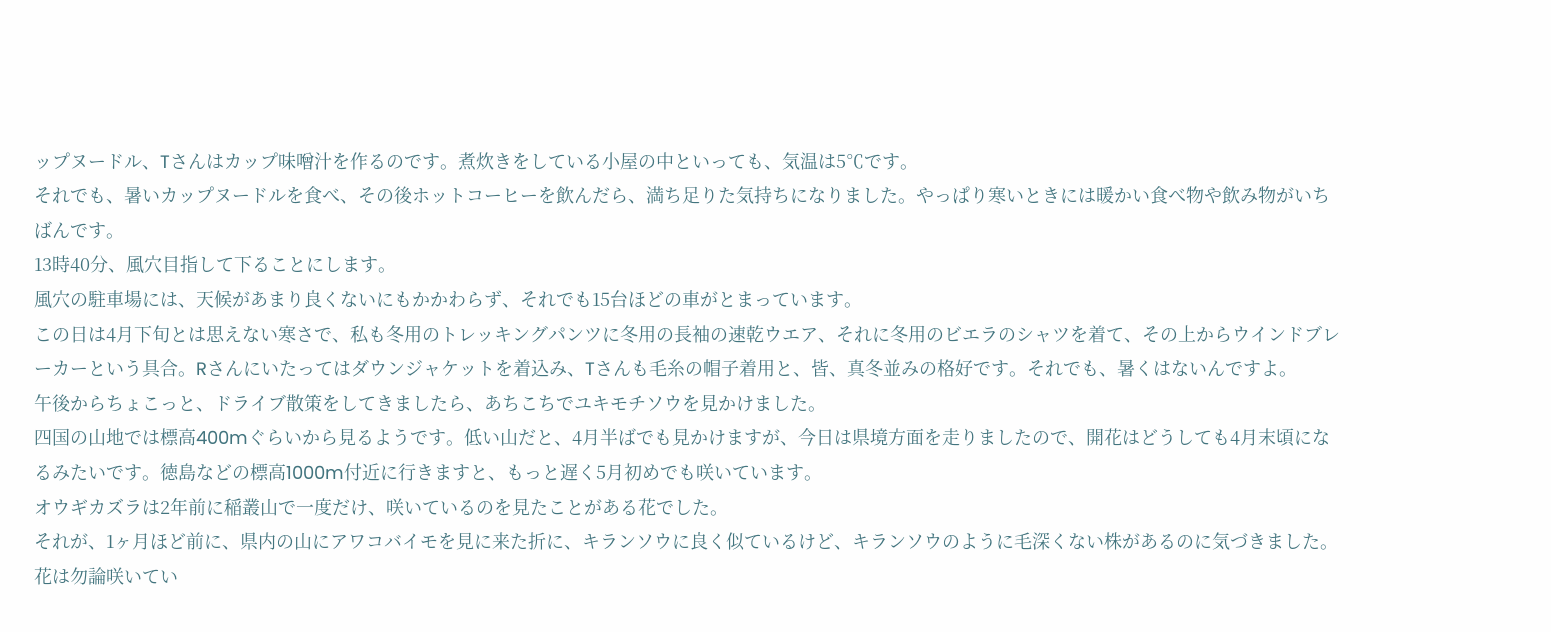ップヌードル、Tさんはカップ味噌汁を作るのです。煮炊きをしている小屋の中といっても、気温は5℃です。
それでも、暑いカップヌードルを食べ、その後ホットコーヒーを飲んだら、満ち足りた気持ちになりました。やっぱり寒いときには暖かい食べ物や飲み物がいちばんです。
13時40分、風穴目指して下ることにします。
風穴の駐車場には、天候があまり良くないにもかかわらず、それでも15台ほどの車がとまっています。
この日は4月下旬とは思えない寒さで、私も冬用のトレッキングパンツに冬用の長袖の速乾ウエア、それに冬用のビエラのシャツを着て、その上からウインドブレーカーという具合。Rさんにいたってはダウンジャケットを着込み、Tさんも毛糸の帽子着用と、皆、真冬並みの格好です。それでも、暑くはないんですよ。
午後からちょこっと、ドライブ散策をしてきましたら、あちこちでユキモチソウを見かけました。
四国の山地では標高400mぐらいから見るようです。低い山だと、4月半ばでも見かけますが、今日は県境方面を走りましたので、開花はどうしても4月末頃になるみたいです。徳島などの標高1000m付近に行きますと、もっと遅く5月初めでも咲いています。
オウギカズラは2年前に稲叢山で一度だけ、咲いているのを見たことがある花でした。
それが、1ヶ月ほど前に、県内の山にアワコバイモを見に来た折に、キランソウに良く似ているけど、キランソウのように毛深くない株があるのに気づきました。花は勿論咲いてい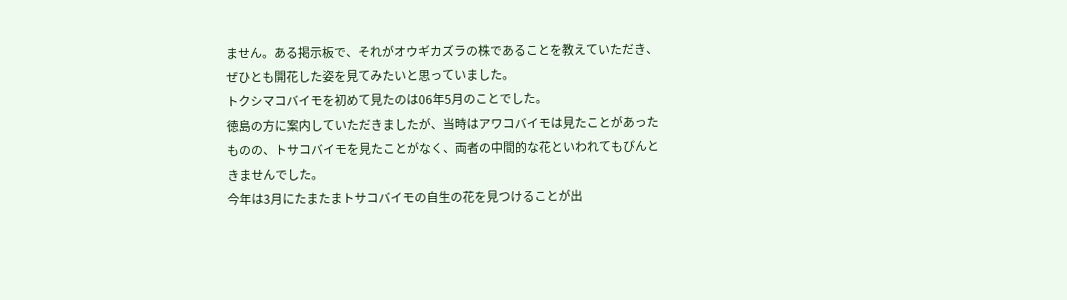ません。ある掲示板で、それがオウギカズラの株であることを教えていただき、ぜひとも開花した姿を見てみたいと思っていました。
トクシマコバイモを初めて見たのは06年5月のことでした。
徳島の方に案内していただきましたが、当時はアワコバイモは見たことがあったものの、トサコバイモを見たことがなく、両者の中間的な花といわれてもぴんときませんでした。
今年は3月にたまたまトサコバイモの自生の花を見つけることが出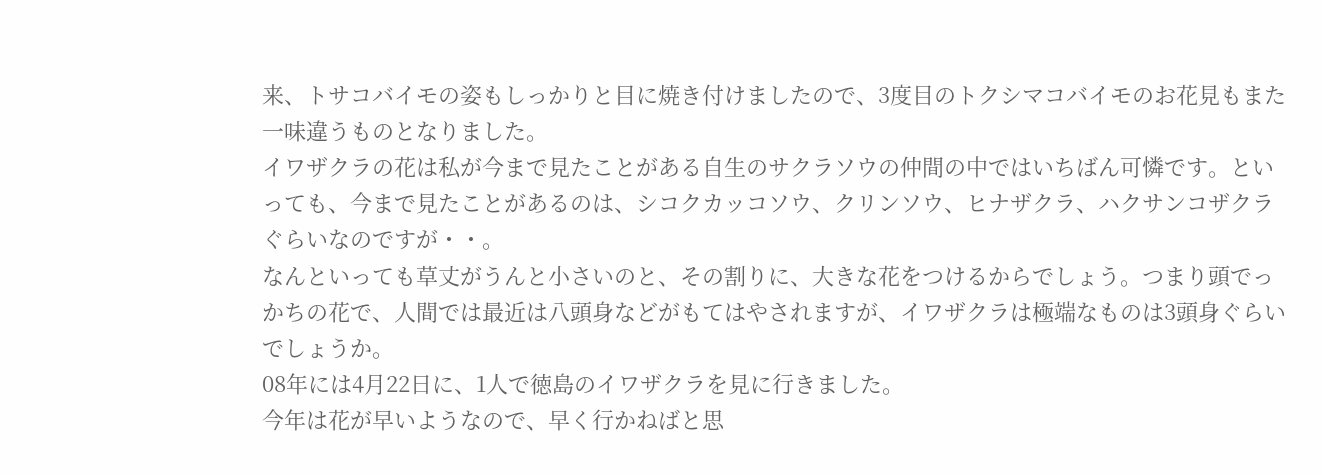来、トサコバイモの姿もしっかりと目に焼き付けましたので、3度目のトクシマコバイモのお花見もまた一味違うものとなりました。
イワザクラの花は私が今まで見たことがある自生のサクラソウの仲間の中ではいちばん可憐です。といっても、今まで見たことがあるのは、シコクカッコソウ、クリンソウ、ヒナザクラ、ハクサンコザクラぐらいなのですが・・。
なんといっても草丈がうんと小さいのと、その割りに、大きな花をつけるからでしょう。つまり頭でっかちの花で、人間では最近は八頭身などがもてはやされますが、イワザクラは極端なものは3頭身ぐらいでしょうか。
08年には4月22日に、1人で徳島のイワザクラを見に行きました。
今年は花が早いようなので、早く行かねばと思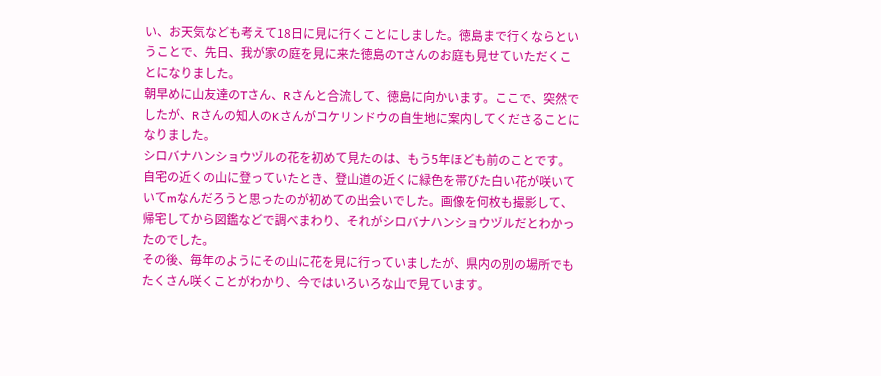い、お天気なども考えて18日に見に行くことにしました。徳島まで行くならということで、先日、我が家の庭を見に来た徳島のTさんのお庭も見せていただくことになりました。
朝早めに山友達のTさん、Rさんと合流して、徳島に向かいます。ここで、突然でしたが、Rさんの知人のKさんがコケリンドウの自生地に案内してくださることになりました。
シロバナハンショウヅルの花を初めて見たのは、もう5年ほども前のことです。
自宅の近くの山に登っていたとき、登山道の近くに緑色を帯びた白い花が咲いていてmなんだろうと思ったのが初めての出会いでした。画像を何枚も撮影して、帰宅してから図鑑などで調べまわり、それがシロバナハンショウヅルだとわかったのでした。
その後、毎年のようにその山に花を見に行っていましたが、県内の別の場所でもたくさん咲くことがわかり、今ではいろいろな山で見ています。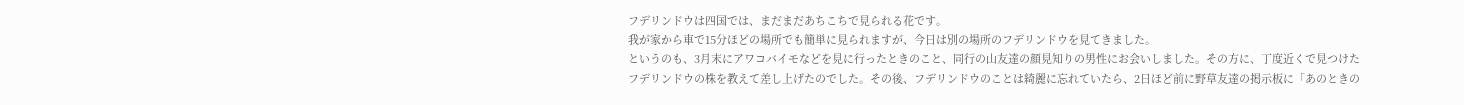フデリンドウは四国では、まだまだあちこちで見られる花です。
我が家から車で15分ほどの場所でも簡単に見られますが、今日は別の場所のフデリンドウを見てきました。
というのも、3月末にアワコバイモなどを見に行ったときのこと、同行の山友達の顔見知りの男性にお会いしました。その方に、丁度近くで見つけたフデリンドウの株を教えて差し上げたのでした。その後、フデリンドウのことは綺麗に忘れていたら、2日ほど前に野草友達の掲示板に「あのときの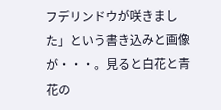フデリンドウが咲きました」という書き込みと画像が・・・。見ると白花と青花の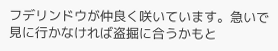フデリンドウが仲良く咲いています。急いで見に行かなければ盗掘に合うかもと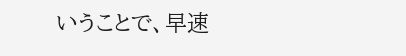いうことで、早速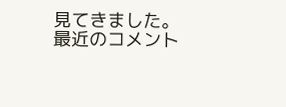見てきました。
最近のコメント